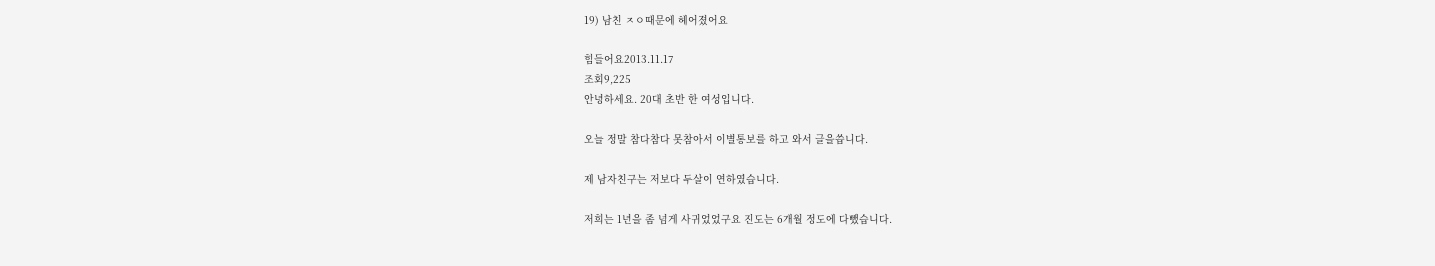19) 남친 ㅈㅇ때문에 헤어졌어요

힘들어요2013.11.17
조회9,225
안녕하세요. 20대 초반 한 여성입니다.

오늘 정말 참다참다 못참아서 이별통보를 하고 와서 글을씁니다.

제 남자친구는 저보다 두살이 연하였습니다.

저희는 1년을 좀 넘게 사귀었었구요 진도는 6개월 정도에 다뺐습니다.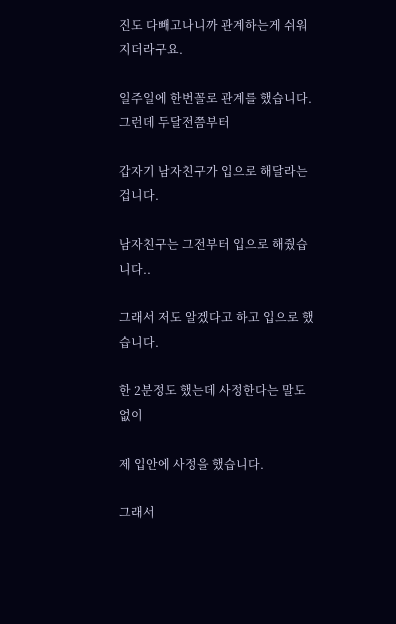진도 다빼고나니까 관계하는게 쉬워지더라구요.

일주일에 한번꼴로 관계를 했습니다. 그런데 두달전쯤부터

갑자기 남자친구가 입으로 해달라는겁니다.

남자친구는 그전부터 입으로 해줬습니다..

그래서 저도 알겠다고 하고 입으로 했습니다.

한 2분정도 했는데 사정한다는 말도없이

제 입안에 사정을 했습니다.

그래서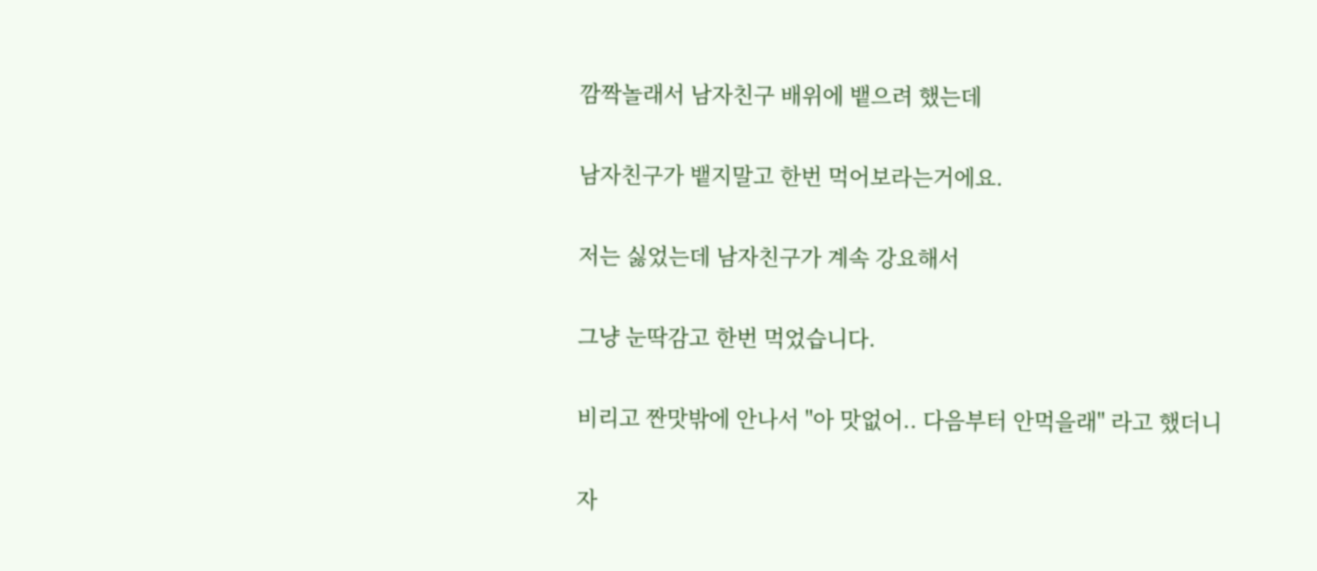깜짝놀래서 남자친구 배위에 뱉으려 했는데

남자친구가 뱉지말고 한번 먹어보라는거에요.

저는 싫었는데 남자친구가 계속 강요해서

그냥 눈딱감고 한번 먹었습니다.

비리고 짠맛밖에 안나서 "아 맛없어.. 다음부터 안먹을래" 라고 했더니

자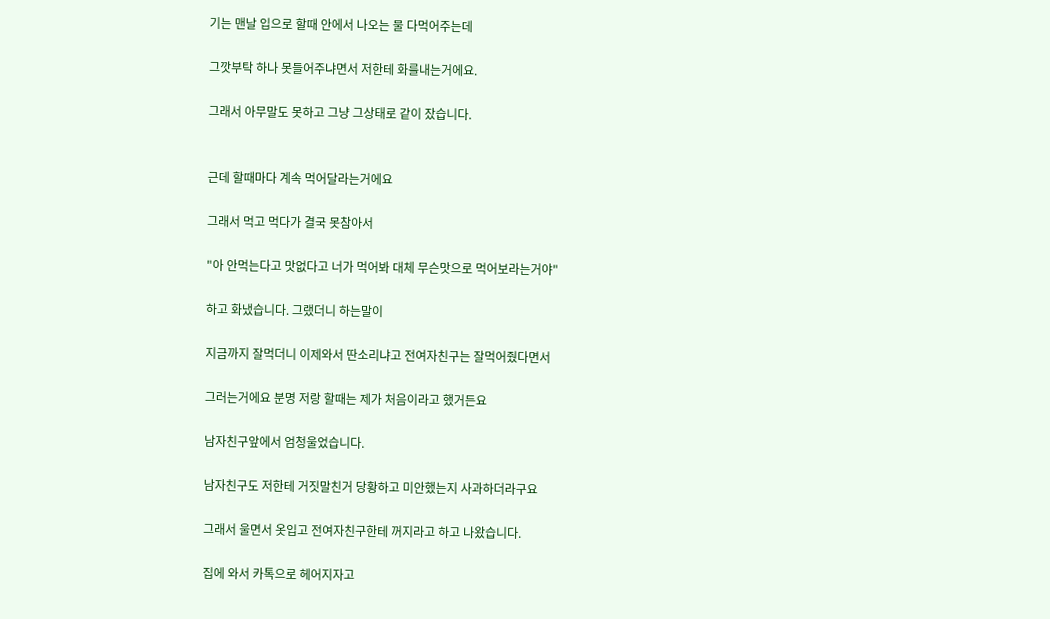기는 맨날 입으로 할때 안에서 나오는 물 다먹어주는데

그깟부탁 하나 못들어주냐면서 저한테 화를내는거에요.

그래서 아무말도 못하고 그냥 그상태로 같이 잤습니다.


근데 할때마다 계속 먹어달라는거에요

그래서 먹고 먹다가 결국 못참아서

"아 안먹는다고 맛없다고 너가 먹어봐 대체 무슨맛으로 먹어보라는거야"

하고 화냈습니다. 그랬더니 하는말이

지금까지 잘먹더니 이제와서 딴소리냐고 전여자친구는 잘먹어줬다면서

그러는거에요 분명 저랑 할때는 제가 처음이라고 했거든요

남자친구앞에서 엄청울었습니다.

남자친구도 저한테 거짓말친거 당황하고 미안했는지 사과하더라구요

그래서 울면서 옷입고 전여자친구한테 꺼지라고 하고 나왔습니다.

집에 와서 카톡으로 헤어지자고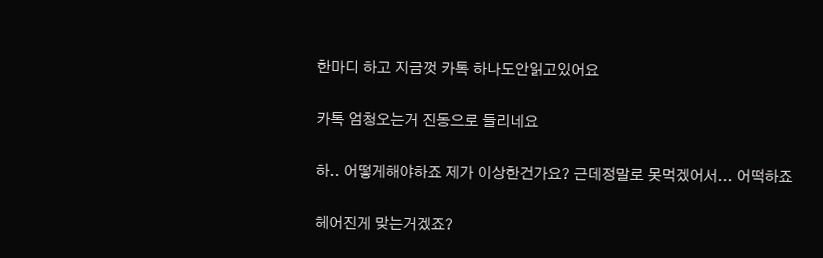한마디 하고 지금껏 카톡 하나도안읽고있어요

카톡 엄청오는거 진동으로 들리네요

하.. 어떻게해야하죠 제가 이상한건가요? 근데정말로 못먹겠어서... 어떡하죠

헤어진게 맞는거겠죠?